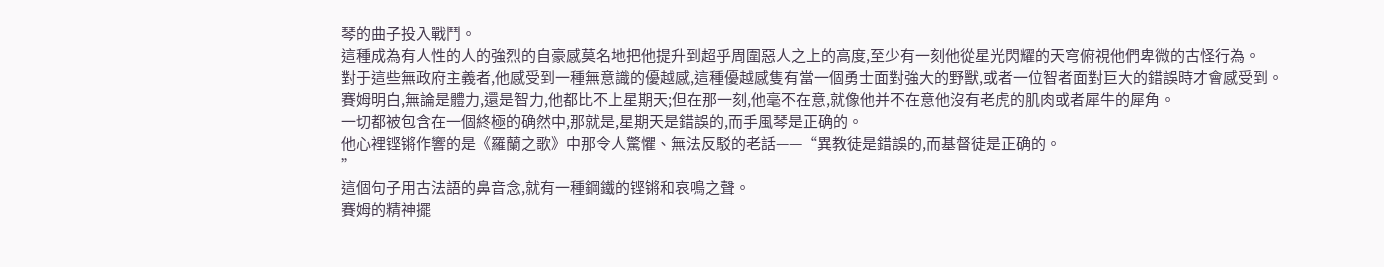琴的曲子投入戰鬥。
這種成為有人性的人的強烈的自豪感莫名地把他提升到超乎周圍惡人之上的高度,至少有一刻他從星光閃耀的天穹俯視他們卑微的古怪行為。
對于這些無政府主義者,他感受到一種無意識的優越感,這種優越感隻有當一個勇士面對強大的野獸,或者一位智者面對巨大的錯誤時才會感受到。
賽姆明白,無論是體力,還是智力,他都比不上星期天;但在那一刻,他毫不在意,就像他并不在意他沒有老虎的肌肉或者犀牛的犀角。
一切都被包含在一個終極的确然中,那就是,星期天是錯誤的,而手風琴是正确的。
他心裡铿锵作響的是《羅蘭之歌》中那令人驚懼、無法反駁的老話——“異教徒是錯誤的,而基督徒是正确的。
”
這個句子用古法語的鼻音念,就有一種鋼鐵的铿锵和哀鳴之聲。
賽姆的精神擺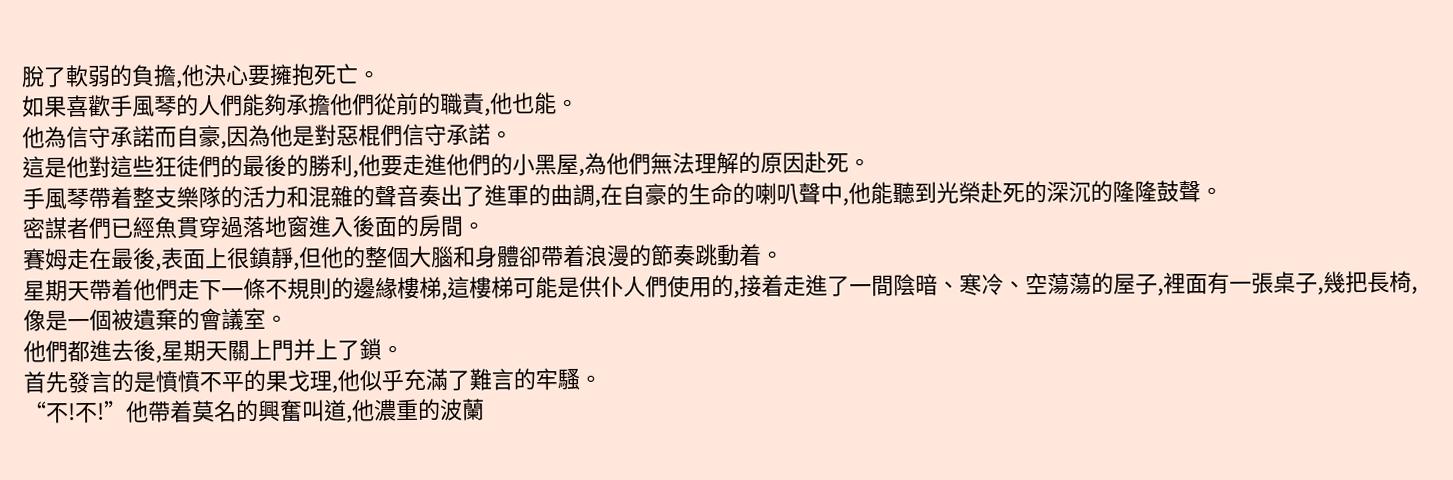脫了軟弱的負擔,他決心要擁抱死亡。
如果喜歡手風琴的人們能夠承擔他們從前的職責,他也能。
他為信守承諾而自豪,因為他是對惡棍們信守承諾。
這是他對這些狂徒們的最後的勝利,他要走進他們的小黑屋,為他們無法理解的原因赴死。
手風琴帶着整支樂隊的活力和混雜的聲音奏出了進軍的曲調,在自豪的生命的喇叭聲中,他能聽到光榮赴死的深沉的隆隆鼓聲。
密謀者們已經魚貫穿過落地窗進入後面的房間。
賽姆走在最後,表面上很鎮靜,但他的整個大腦和身體卻帶着浪漫的節奏跳動着。
星期天帶着他們走下一條不規則的邊緣樓梯,這樓梯可能是供仆人們使用的,接着走進了一間陰暗、寒冷、空蕩蕩的屋子,裡面有一張桌子,幾把長椅,像是一個被遺棄的會議室。
他們都進去後,星期天關上門并上了鎖。
首先發言的是憤憤不平的果戈理,他似乎充滿了難言的牢騷。
“不!不!”他帶着莫名的興奮叫道,他濃重的波蘭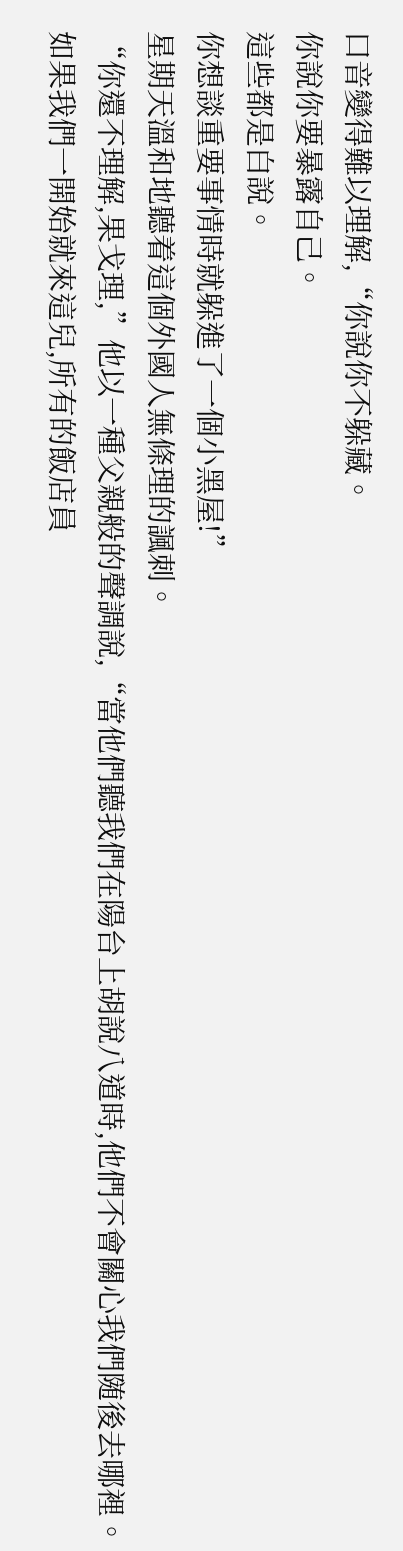口音變得難以理解,“你說你不躲藏。
你說你要暴露自己。
這些都是白說。
你想談重要事情時就躲進了一個小黑屋!”
星期天溫和地聽着這個外國人無條理的諷刺。
“你還不理解,果戈理,”他以一種父親般的聲調說,“當他們聽我們在陽台上胡說八道時,他們不會關心我們随後去哪裡。
如果我們一開始就來這兒,所有的飯店員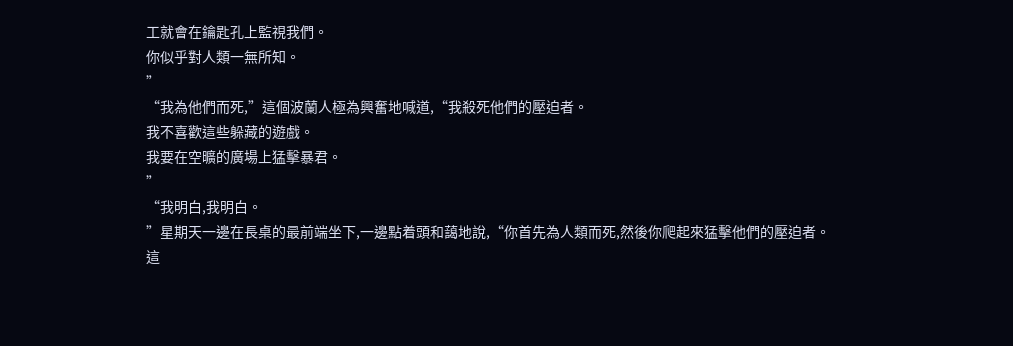工就會在鑰匙孔上監視我們。
你似乎對人類一無所知。
”
“我為他們而死,”這個波蘭人極為興奮地喊道,“我殺死他們的壓迫者。
我不喜歡這些躲藏的遊戲。
我要在空曠的廣場上猛擊暴君。
”
“我明白,我明白。
”星期天一邊在長桌的最前端坐下,一邊點着頭和藹地說,“你首先為人類而死,然後你爬起來猛擊他們的壓迫者。
這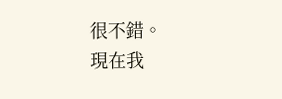很不錯。
現在我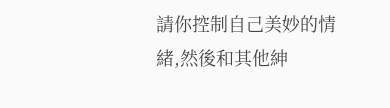請你控制自己美妙的情緒,然後和其他紳